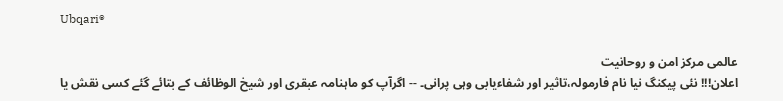Ubqari®

عالمی مرکز امن و روحانیت
اعلان!!! نئی پیکنگ نیا نام فارمولہ،تاثیر اور شفاءیابی وہی پرانی۔ -- اگرآپ کو ماہنامہ عبقری اور شیخ الوظائف کے بتائے گئے کسی نقش یا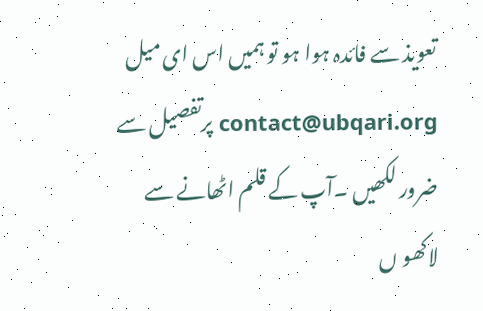تعویذ سے فائدہ ہوا ہو تو ہمیں اس ای میل contact@ubqari.org پرتفصیل سے ضرور لکھیں ۔آپ کے قلم اٹھانے سے لاکھو ں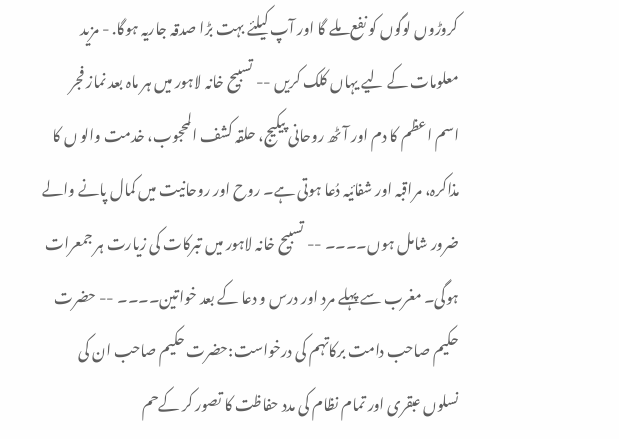کروڑوں لوگوں کو نفع ملے گا اور آپ کیلئے بہت بڑا صدقہ جاریہ ہوگا. - مزید معلومات کے لیے یہاں کلک کریں -- تسبیح خانہ لاہور میں ہر ماہ بعد نماز فجر اسم اعظم کا دم اور آٹھ روحانی پیکیج، حلقہ کشف المحجوب، خدمت والو ں کا مذاکرہ، مراقبہ اور شفائیہ دُعا ہوتی ہے۔ روح اور روحانیت میں کمال پانے والے ضرور شامل ہوں۔۔۔۔ -- تسبیح خانہ لاہور میں تبرکات کی زیارت ہر جمعرات ہوگی۔ مغرب سے پہلے مرد اور درس و دعا کے بعد خواتین۔۔۔۔ -- حضرت حکیم صاحب دامت برکاتہم کی درخواست:حضرت حکیم صاحب ان کی نسلوں عبقری اور تمام نظام کی مدد حفاظت کا تصور کر کےحم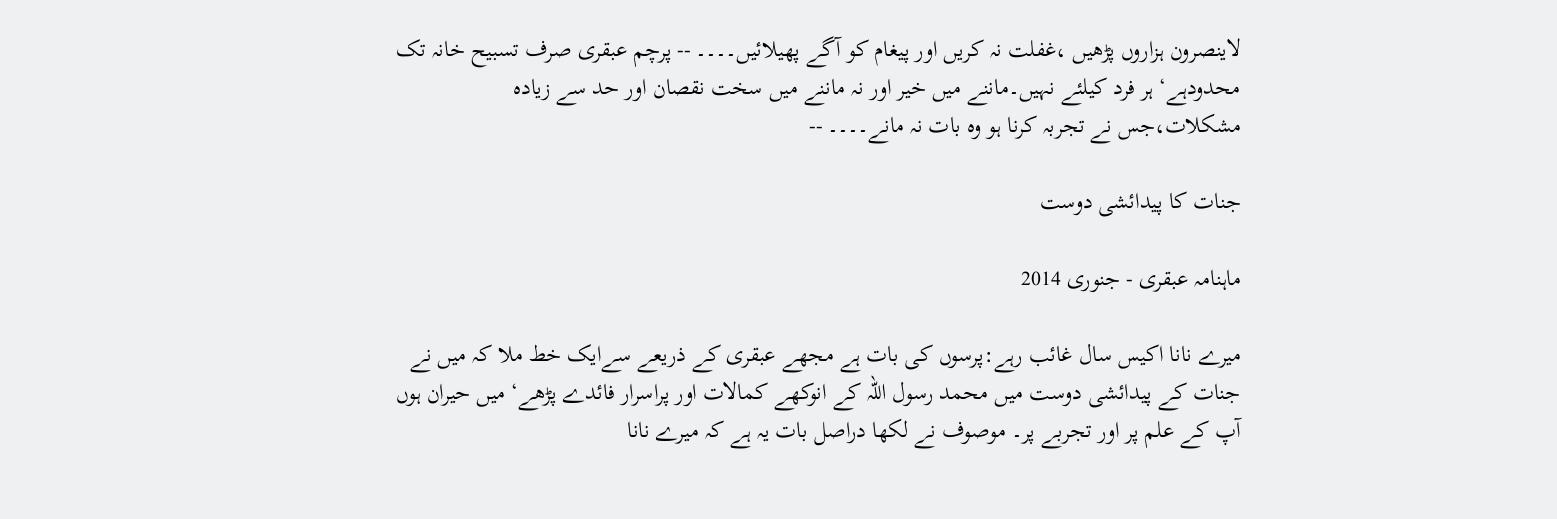لاینصرون ہزاروں پڑھیں ،غفلت نہ کریں اور پیغام کو آگے پھیلائیں۔۔۔۔ -- پرچم عبقری صرف تسبیح خانہ تک محدودہے‘ ہر فرد کیلئے نہیں۔ماننے میں خیر اور نہ ماننے میں سخت نقصان اور حد سے زیادہ مشکلات،جس نے تجربہ کرنا ہو وہ بات نہ مانے۔۔۔۔ --

جنات کا پیدائشی دوست

ماہنامہ عبقری - جنوری 2014

میرے نانا اکیس سال غائب رہے:پرسوں کی بات ہے مجھے عبقری کے ذریعے سےایک خط ملا کہ میں نے جنات کے پیدائشی دوست میں محمد رسول اللہ کے انوکھے کمالات اور پراسرار فائدے پڑھے‘ میں حیران ہوں آپ کے علم پر اور تجربے پر۔ موصوف نے لکھا دراصل بات یہ ہے کہ میرے نانا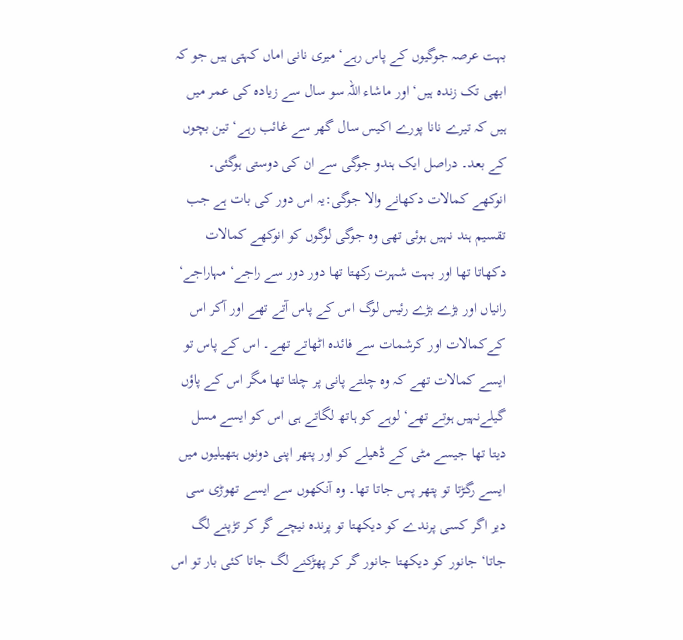بہت عرصہ جوگیوں کے پاس رہے‘ میری نانی اماں کہتی ہیں جو کہ ابھی تک زندہ ہیں‘ اور ماشاء اللہ سو سال سے زیادہ کی عمر میں ہیں کہ تیرے نانا پورے اکیس سال گھر سے غائب رہے‘ تین بچوں کے بعد۔ دراصل ایک ہندو جوگی سے ان کی دوستی ہوگئی۔ انوکھے کمالات دکھانے والا جوگی:یہ اس دور کی بات ہے جب تقسیم ہند نہیں ہوئی تھی وہ جوگی لوگوں کو انوکھے کمالات دکھاتا تھا اور بہت شہرت رکھتا تھا دور دور سے راجے‘ مہاراجے‘ رانیاں اور بڑے بڑے رئیس لوگ اس کے پاس آتے تھے اور آکر اس کےکمالات اور کرشمات سے فائدہ اٹھاتے تھے۔ اس کے پاس تو ایسے کمالات تھے کہ وہ چلتے پانی پر چلتا تھا مگر اس کے پاؤں گیلےنہیں ہوتے تھے‘ لوہے کو ہاتھ لگاتے ہی اس کو ایسے مسل دیتا تھا جیسے مٹی کے ڈھیلے کو اور پتھر اپنی دونوں ہتھیلیوں میں ایسے رگڑتا تو پتھر پس جاتا تھا۔ وہ آنکھوں سے ایسے تھوڑی سی دیر اگر کسی پرندے کو دیکھتا تو پرندہ نیچے گر کر تڑپنے لگ جاتا‘ جانور کو دیکھتا جانور گر کر پھڑکنے لگ جاتا کئی بار تو اس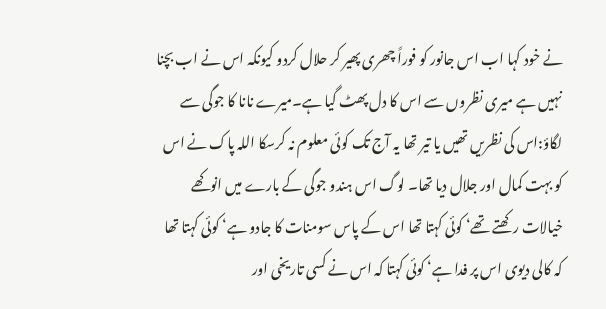نے خود کہا اب اس جانور کو فوراً چھری پھیر کر حلال کردو کیونکہ اس نے اب بچنا نہیں ہے میری نظروں سے اس کا دل پھٹ گیا ہے۔میرے نانا کا جوگی سے لگاؤ:اس کی نظریں تھیں یا تیر تھا یہ آج تک کوئی معلوم نہ کرسکا اللہ پاک نے اس کو بہت کمال اور جلال دیا تھا۔ لوگ اس ہندو جوگی کے بارے میں انوکھے خیالات رکھتے تھے‘ کوئی کہتا تھا اس کے پاس سومنات کا جادو ہے‘ کوئی کہتا تھا کہ کالی دیوی اس پر فدا ہے‘ کوئی کہتا کہ اس نے کسی تاریخی اور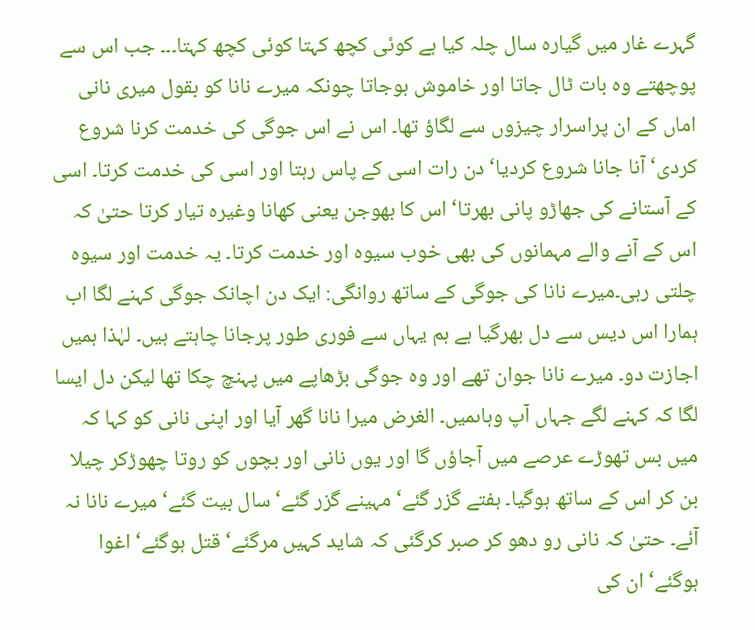گہرے غار میں گیارہ سال چلہ کیا ہے کوئی کچھ کہتا کوئی کچھ کہتا۔۔۔ جب اس سے پوچھتے وہ بات ٹال جاتا اور خاموش ہوجاتا چونکہ میرے نانا کو بقول میری نانی اماں کے ان پراسرار چیزوں سے لگاؤ تھا۔ اس نے اس جوگی کی خدمت کرنا شروع کردی‘ آنا جانا شروع کردیا‘ دن رات اسی کے پاس رہتا اور اسی کی خدمت کرتا۔ اسی کے آستانے کی جھاڑو پانی بھرتا‘ اس کا بھوجن یعنی کھانا وغیرہ تیار کرتا حتیٰ کہ اس کے آنے والے مہمانوں کی بھی خوب سیوہ اور خدمت کرتا۔ یہ خدمت اور سیوہ چلتی رہی۔میرے نانا کی جوگی کے ساتھ روانگی: ایک دن اچانک جوگی کہنے لگا اب ہمارا اس دیس سے دل بھرگیا ہے ہم یہاں سے فوری طور پرجانا چاہتے ہیں۔ لہٰذا ہمیں اجازت دو۔ میرے نانا جوان تھے اور وہ جوگی بڑھاپے میں پہنچ چکا تھا لیکن دل ایسا لگا کہ کہنے لگے جہاں آپ وہاںمیں۔ الغرض میرا نانا گھر آیا اور اپنی نانی کو کہا کہ میں بس تھوڑے عرصے میں آجاؤں گا اور یوں نانی اور بچوں کو روتا چھوڑکر چیلا بن کر اس کے ساتھ ہوگیا۔ ہفتے گزر گئے‘ مہینے گزر گئے‘ سال بیت گئے‘ میرے نانا نہ آئے۔ حتیٰ کہ نانی رو دھو کر صبر کرگئی کہ شاید کہیں مرگئے‘ قتل ہوگئے‘ اغوا ہوگئے‘ ان کی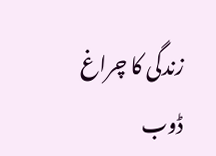زندگی کا چراغ ڈوب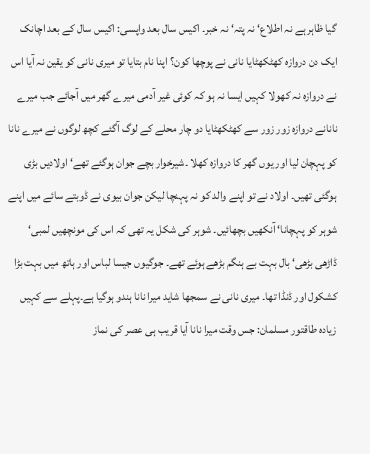گیا ظاہر ہے نہ اطلاع‘ نہ پتہ‘ نہ خبر۔ اکیس سال بعد واپسی: اکیس سال کے بعد اچانک ایک دن دروازہ کھٹکھٹایا نانی نے پوچھا کون؟ اپنا نام بتایا تو میری نانی کو یقین نہ آیا اس نے دروازہ نہ کھولا کہیں ایسا نہ ہو کہ کوئی غیر آدمی میرے گھر میں آجائے جب میرے نانانے دروازہ زور زور سے کھٹکھٹایا دو چار محلے کے لوگ آگئے کچھ لوگوں نے میرے نانا کو پہچان لیا اور یوں گھر کا دروازہ کھلا ۔شیرخوار بچے جوان ہوگئے تھے‘ اولادیں بڑی ہوگئی تھیں۔ اولاد نے تو اپنے والد کو نہ پہنچا لیکن جوان بیوی نے ڈوبتے سائے میں اپنے شوہر کو پہچانا‘ آنکھیں بچھائیں۔ شوہر کی شکل یہ تھی کہ اس کی مونچھیں لمبی‘ ڈاڑھی بڑھی‘ بال بہت بے ہنگم بڑھے ہوئے تھے۔ جوگیوں جیسا لباس اور ہاتھ میں بہت بڑا کشکول اور ڈنڈا تھا۔ میری نانی نے سمجھا شاید میرا نانا ہندو ہوگیا ہے۔پہلے سے کہیں زیادہ طاقتور مسلمان: جس وقت میرا نانا آیا قریب ہی عصر کی نماز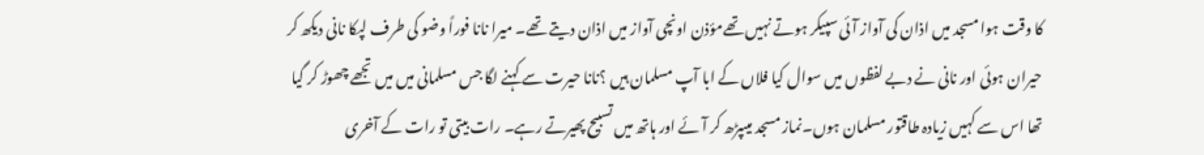کا وقت ہوا مسجد میں اذان کی آواز آئی سپیکر ہوتے نہیں تھےمؤذن اونچی آواز میں اذان دیتے تھے۔ میرا نانا فوراً وضو کی طرف لپکا نانی دیکھ کر حیران ہوئی اور نانی نے دبے لفظوں میں سوال کیا فلاں کے ابا آپ مسلمان ہیں ؟نانا حیرت سے کہنے لگا جس مسلمانی میں میں تجھے چھوڑ کر گیا تھا اس سے کہیں زیادہ طاقتور مسلمان ہوں۔نماز مسجد میںپڑھ کر آئے اور ہاتھ میں تسبیح پھیرتے رہے۔ رات بیتی تو رات کے آخری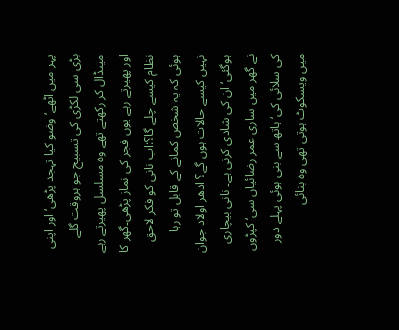پہر میں اٹھے‘ وضو کیا تہجد پڑھی‘ اور اپنی بڑی سی لکڑی کی تسبیح جو ہروقت گلے میںڈال کر رکھتے تھے وہ مسلسل پھیرتے رہے اور پھیرتے رہے یوں فجر کی نماز پڑھی۔گھر کا نظام کیسے چلے گا؟:اب نانی کو فکر لاحق ہوئی کہ یہ شخص کمانے کے قابل تو رہا نہیں کیسے حالات ہوں گے؟ ادھر اولاد جوان ہوگئی‘ ان کی شادی کرنی ہے۔ نانی بیچاری نے گھر میں ساری عمر رضائیاں سی‘ کپڑوں کی سلائی کی‘ ہاتھ سے بنی ہوئی پہلے دور میں ویسکوٹ ہوتی تھی وہ بنائی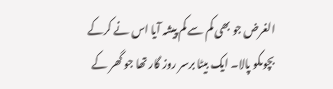الغرض جو بھی کم سے کم پیشہ آیا اس نے کرکے بچوںکو پالا۔ ایک بیٹا برسر روز گار تھا جو گھر کے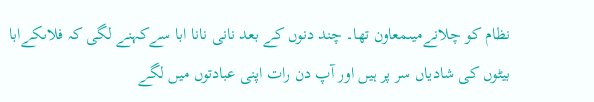نظام کو چلانےمیںمعاون تھا۔ چند دنوں کے بعد نانی نانا ابا سےکہنے لگی کہ فلاںکےابا بیٹوں کی شادیاں سر پر ہیں اور آپ دن رات اپنی عبادتوں میں لگے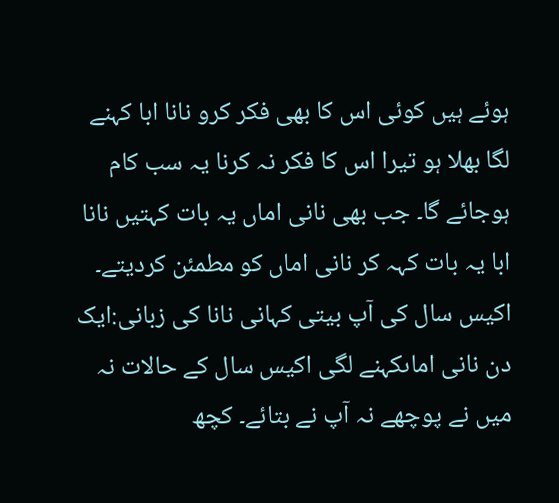ہوئے ہیں کوئی اس کا بھی فکر کرو نانا ابا کہنے لگا بھلا ہو تیرا اس کا فکر نہ کرنا یہ سب کام ہوجائے گا۔ جب بھی نانی اماں یہ بات کہتیں نانا ابا یہ بات کہہ کر نانی اماں کو مطمئن کردیتے۔ اکیس سال کی آپ بیتی کہانی نانا کی زبانی:ایک دن نانی اماںکہنے لگی اکیس سال کے حالات نہ میں نے پوچھے نہ آپ نے بتائے۔ کچھ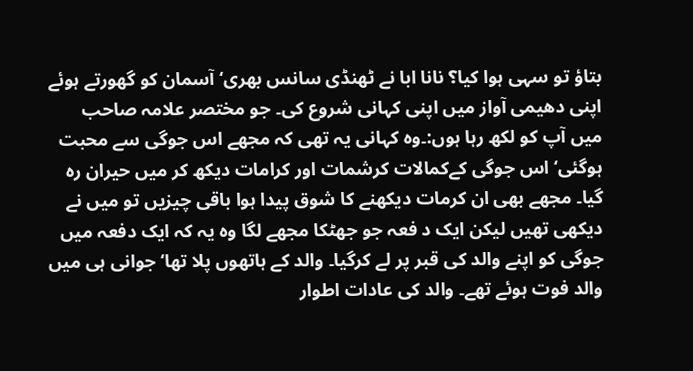بتاؤ تو سہی ہوا کیا؟ نانا ابا نے ٹھنڈی سانس بھری‘ آسمان کو گھورتے ہوئے اپنی دھیمی آواز میں اپنی کہانی شروع کی۔ جو مختصر علامہ صاحب میں آپ کو لکھ رہا ہوں:۔وہ کہانی یہ تھی کہ مجھے اس جوگی سے محبت ہوگئی‘ اس جوگی کےکمالات کرشمات اور کرامات دیکھ کر میں حیران رہ گیا۔ مجھے بھی ان کرمات دیکھنے کا شوق پیدا ہوا باقی چیزیں تو میں نے دیکھی تھیں لیکن ایک د فعہ جو جھٹکا مجھے لگا وہ یہ کہ ایک دفعہ میں جوگی کو اپنے والد کی قبر پر لے کرگیا۔ والد کے ہاتھوں پلا تھا‘ جوانی ہی میں والد فوت ہوئے تھے۔ والد کی عادات اطوار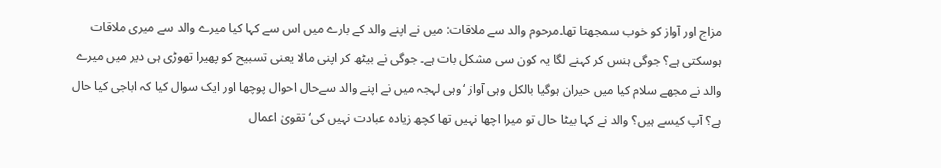مزاج اور آواز کو خوب سمجھتا تھا۔مرحوم والد سے ملاقات: میں نے اپنے والد کے بارے میں اس سے کہا کیا میرے والد سے میری ملاقات ہوسکتی ہے؟ جوگی ہنس کر کہنے لگا یہ کون سی مشکل بات ہے۔ جوگی نے بیٹھ کر اپنی مالا یعنی تسبیح کو پھیرا تھوڑی ہی دیر میں میرے والد نے مجھے سلام کیا میں حیران ہوگیا بالکل وہی آواز ‘وہی لہجہ میں نے اپنے والد سےحال احوال پوچھا اور ایک سوال کیا کہ اباجی کیا حال ہے؟ آپ کیسے ہیں؟ والد نے کہا بیٹا حال تو میرا اچھا نہیں تھا کچھ زیادہ عبادت نہیں کی‘ تقویٰ اعمال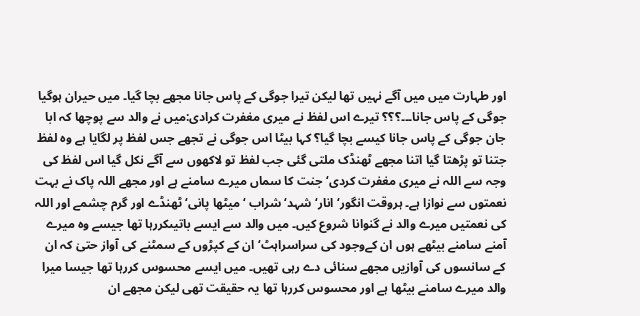اور طہارت میں میں آگے نہیں تھا لیکن تیرا جوگی کے پاس جانا مجھے بچا گیا۔ میں حیران ہوگیا جوگی کے پاس جانا۔۔۔؟؟؟ تیرے اس لفظ نے میری مغفرت کرادی:میں نے والد سے پوچھا کہ ابا جان جوگی کے پاس جانا کیسے بچا گیا؟ کہا بیٹا اس جوگی نے تجھے جس لفظ پر لگایا ہے وہ لفظ جتنا تو پڑھتا گیا اتنا مجھے ٹھنڈک ملتی گئی جب لفظ تو لاکھوں سے آگے نکل گیا اس لفظ کی وجہ سے اللہ نے میری مغفرت کردی‘ جنت کا سماں میرے سامنے ہے اور مجھے اللہ پاک نے بہت نعمتوں سے نوازا ہے۔ ہروقت انگور‘ انار‘ شہد‘ شراب ‘میٹھا پانی‘ ٹھنڈے اور گرم چشمے اور اللہ کی نعمتیں میرے والد نے گنوانا شروع کیں۔ میں والد سے ایسے باتیںکررہا تھا جیسے وہ میرے آمنے سامنے بیٹھے ہوں ان کےوجود کی سراسراہٹ‘ ان کے کپڑوں کے سمٹنے کی آواز حتیٰ کہ ان کے سانسوں کی آوازیں مجھے سنائی دے رہی تھیں۔ میں ایسے محسوس کررہا تھا جیسا میرا والد میرے سامنے بیٹھا ہے اور محسوس کررہا تھا یہ حقیقت تھی لیکن مجھے ان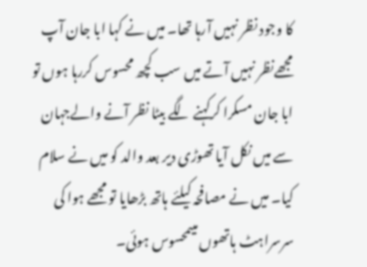کا وجود نظر نہیں آرہا تھا۔ میں نے کہا ابا جان آپ مجھےنظر نہیں آتے میں سب کچھ محسوس کررہا ہوں تو ابا جان مسکرا کرکہنے لگے بیٹا نظر آنے والےجہان سے میں نکل آیا تھوڑی دیر بعد والد کو میں نے سلام کیا۔ میں نے مصافحہ کیلئے ہاتھ بڑھایا تو مجھے ہوا کی سرسراہٹ ہاتھوں میںمحسوس ہوئی۔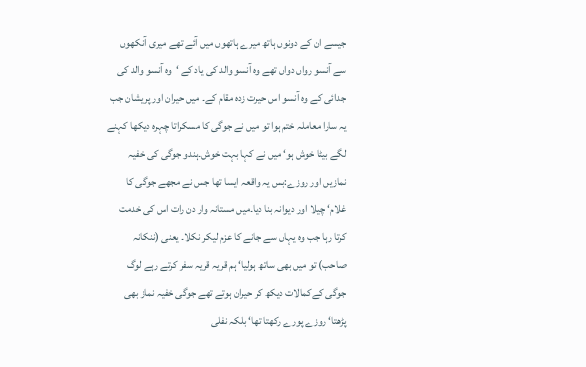جیسے ان کے دونوں ہاتھ میرے ہاتھوں میں آئے تھے میری آنکھوں سے آنسو رواں دواں تھے وہ آنسو والد کی یاد کے ‘وہ آنسو والد کی جدائی کے وہ آنسو اس حیرت زدہ مقام کے۔ میں حیران اور پریشان جب یہ سارا معاملہ ختم ہوا تو میں نے جوگی کا مسکراتا چہرہ دیکھا کہنے لگے بیٹا خوش ہو‘ میں نے کہا بہت خوش۔ہندو جوگی کی خفیہ نمازیں اور روزے:بس یہ واقعہ ایسا تھا جس نے مجھے جوگی کا غلام‘ چیلا اور دیوانہ بنا دیا۔میں مستانہ وار دن رات اس کی خدمت کرتا رہا جب وہ یہاں سے جانے کا عزم لیکر نکلا۔ یعنی (ننکانہ صاحب) تو میں بھی ساتھ ہولیا‘ ہم قریہ قریہ سفر کرتے رہے لوگ جوگی کےکمالات دیکھ کر حیران ہوتے تھے جوگی خفیہ نماز بھی پڑھتا‘ روزے پورے رکھتا تھا‘ بلکہ نفلی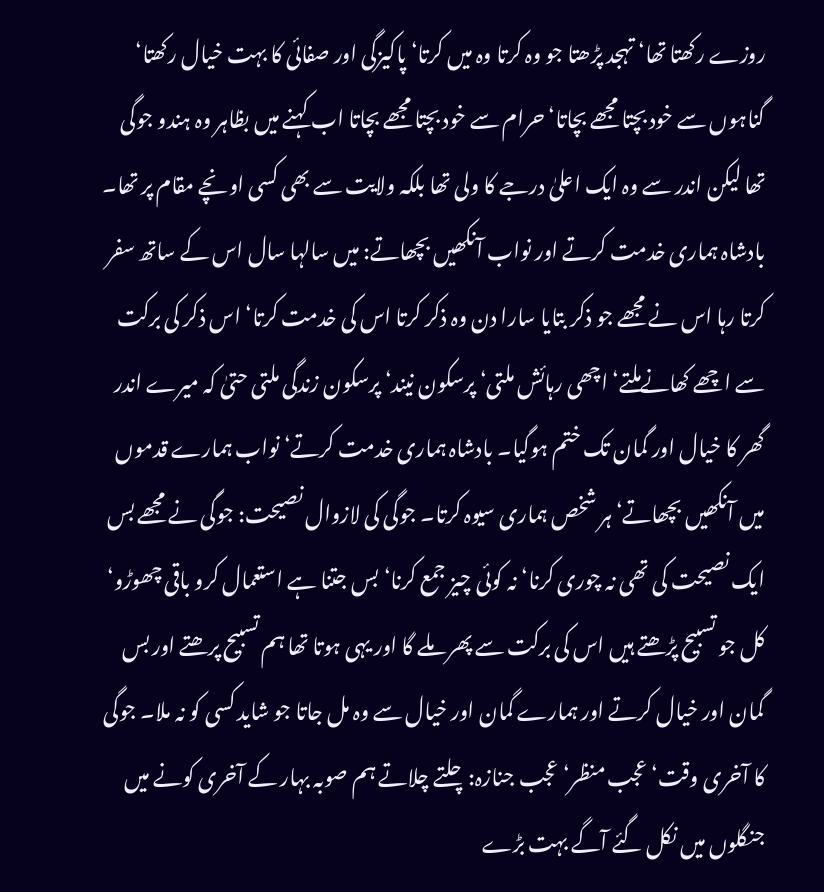روزے رکھتا تھا‘ تہجد پڑھتا جو وہ کرتا وہ میں کرتا‘ پاکیزگی اور صفائی کا بہت خیال رکھتا‘ گناہوں سے خود بچتا مجھے بچاتا‘ حرام سے خود بچتا مجھے بچاتا اب کہنے میں بظاہر وہ ہندو جوگی تھا لیکن اندر سے وہ ایک اعلیٰ درجے کا ولی تھا بلکہ ولایت سے بھی کسی اونچے مقام پر تھا۔ بادشاہ ہماری خدمت کرتے اور نواب آنکھیں بچھاتے: میں سالہا سال اس کے ساتھ سفر کرتا رہا اس نے مجھے جو ذکر بتایا سارا دن وہ ذکر کرتا اس کی خدمت کرتا‘ اس ذکر کی برکت سے اچھے کھانےملتے‘ اچھی رہائش ملتی‘ پرسکون نیند‘ پرسکون زندگی ملتی حتیٰ کہ میرے اندر گھر کا خیال اور گمان تک ختم ہوگیا۔ بادشاہ ہماری خدمت کرتے‘ نواب ہمارے قدموں میں آنکھیں بچھاتے‘ ہر شخص ہماری سیوہ کرتا۔ جوگی کی لازوال نصیحت: جوگی نے مجھے بس ایک نصیحت کی تھی نہ چوری کرنا‘ نہ کوئی چیز جمع کرنا‘ بس جتنا ہے استعمال کرو باقی چھوڑو‘ کل جو تسبیح پڑھتے ہیں اس کی برکت سے پھر ملے گا اور یہی ہوتا تھا ہم تسبیح پرھتے اور بس گمان اور خیال کرتے اور ہمارے گمان اور خیال سے وہ مل جاتا جو شاید کسی کو نہ ملا۔ جوگی کا آخری وقت‘ عجب منظر‘ عجب جنازہ:چلتے چلاتے ہم صوبہ بہار کے آخری کونے میں جنگلوں میں نکل گئے آگے بہت بڑے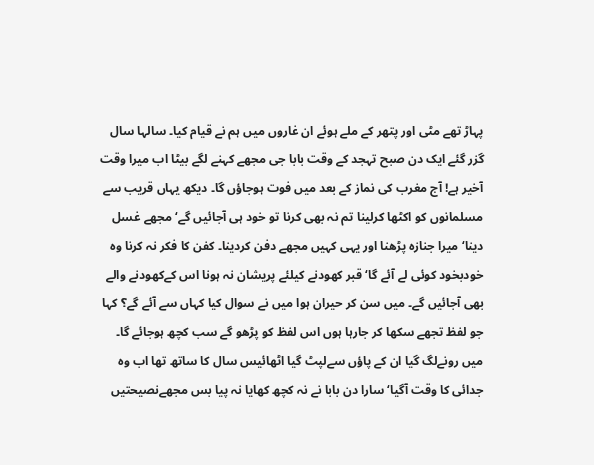پہاڑ تھے مٹی اور پتھر کے ملے ہوئے ان غاروں میں ہم نے قیام کیا۔ سالہا سال گزر گئے ایک دن صبح تہجد کے وقت بابا جی مجھے کہنے لگے بیٹا اب میرا وقت آخیر ہے! آج مغرب کی نماز کے بعد میں فوت ہوجاؤں گا۔ دیکھ یہاں قریب سے مسلمانوں کو اکٹھا کرلینا تم نہ بھی کرنا تو خود ہی آجائیں گے‘ مجھے غسل دینا‘ میرا جنازہ پڑھنا اور یہی کہیں مجھے دفن کردینا۔ کفن کا فکر نہ کرنا وہ خودبخود کوئی لے آئے گا‘ قبر کھودنے کیلئے پریشان نہ ہونا اس کےکھودنے والے بھی آجائیں گے۔ میں سن کر حیران ہوا میں نے سوال کیا کہاں سے آئے گے؟ کہا جو لفظ تجھے سکھا کر جارہا ہوں اس لفظ کو پڑھو گے سب کچھ ہوجائے گا۔ میں رونےلگ گیا ان کے پاؤں سےلپٹ گیا اٹھائیس سال کا ساتھ تھا اب وہ جدائی کا وقت آگیا‘ سارا دن بابا نے نہ کچھ کھایا نہ پیا بس مجھےنصیحتیں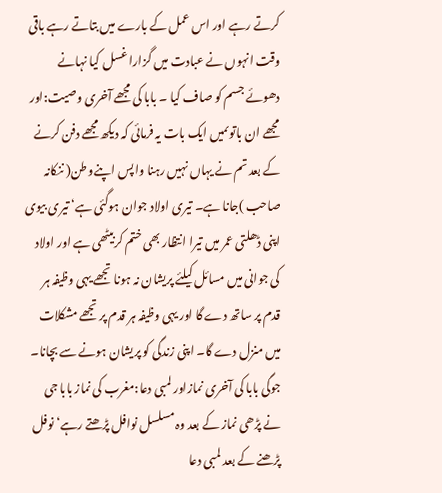کرتے رہے اور اس عمل کے بارے میں بتاتے رہے باقی وقت انہوں نے عبادت میں گزارا غسل کیا نہانے دھوئے جسم کو صاف کیا ۔ بابا کی مجھے آخری وصیت:اور مجھے ان باتوںمیں ایک بات یہ فرمائی کہ دیکھ مجھے دفن کرنے کے بعد تم نے یہاں نہیں رہنا واپس اپنےو طن( ننکانہ صاحب )جانا ہے۔ تیری اولاد جوان ہوگئی ہے‘ تیری بیوی اپنی ڈھلتی عمر میں تیرا انتظار بھی ختم کربیٹھی ہے اور اولاد کی جوانی میں مسائل کیلئے پریشان نہ ہونا تجھے یہی وظیفہ ہر قدم پر ساتھ دے گا اور یہی وظیفہ ہر قدم پر تجھے مشکلات میں منزل دے گا۔ اپنی زندگی کو پریشان ہونے سے بچانا۔ جوگی بابا کی آخری نمازاور لمبی دعا:مغرب کی نماز بابا جی نے پڑھی نماز کے بعد وہ مسلسل نوافل پڑھتے رہے‘ نوفل پڑھنے کے بعد لمبی دعا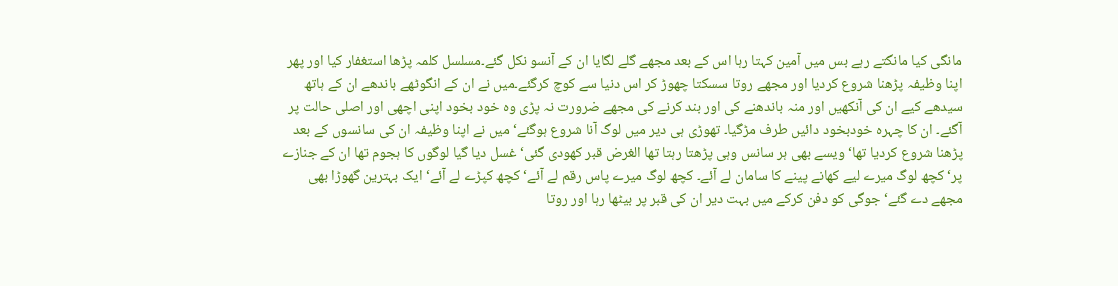مانگی کیا مانگتے رہے بس میں آمین کہتا رہا اس کے بعد مجھے گلے لگایا ان کے آنسو نکل گئے۔مسلسل کلمہ پڑھا استغفار کیا اور پھر اپنا وظیفہ پڑھنا شروع کردیا اور مجھے روتا سسکتا چھوڑ کر اس دنیا سے کوچ کرگئے۔میں نے ان کے انگوٹھے باندھے ان کے ہاتھ سیدھے کیے ان کی آنکھیں اور منہ باندھنے کی اور بند کرنے کی مجھے ضرورت نہ پڑی وہ خود بخود اپنی اچھی اور اصلی حالت پر آگئے۔ ان کا چہرہ خودبخود دائیں طرف مڑگیا۔ تھوڑی ہی دیر میں لوگ آنا شروع ہوگئے‘ میں نے اپنا وظیفہ ان کی سانسوں کے بعد پڑھنا شروع کردیا تھا‘ ویسے بھی ہر سانس وہی پڑھتا رہتا تھا الغرض قبر کھودی گئی‘ غسل دیا گیا لوگوں کا ہجوم تھا ان کے جنازے پر‘ کچھ لوگ میرے لیے کھانے پینے کا سامان لے آئے۔ کچھ لوگ میرے پاس رقم لے آئے‘ کچھ کپڑے لے آئے‘ ایک بہترین گھوڑا بھی مجھے دے گئے‘ جوگی کو دفن کرکے میں بہت دیر ان کی قبر پر بیٹھا رہا اور روتا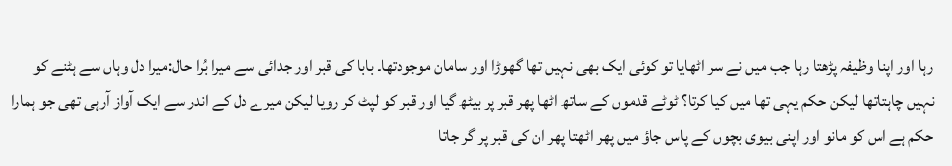رہا اور اپنا وظیفہ پڑھتا رہا جب میں نے سر اٹھایا تو کوئی ایک بھی نہیں تھا گھوڑا اور سامان موجودتھا۔ بابا کی قبر اور جدائی سے میرا بُرا حال:میرا دل وہاں سے ہٹنے کو نہیں چاہتاتھا لیکن حکم یہی تھا میں کیا کرتا؟ ٹوٹے قدموں کے ساتھ اٹھا پھر قبر پر بیٹھ گیا اور قبر کو لپٹ کر رویا لیکن میرے دل کے اندر سے ایک آواز آرہی تھی جو ہمارا حکم ہے اس کو مانو اور اپنی بیوی بچوں کے پاس جاؤ میں پھر اٹھتا پھر ان کی قبر پر گر جاتا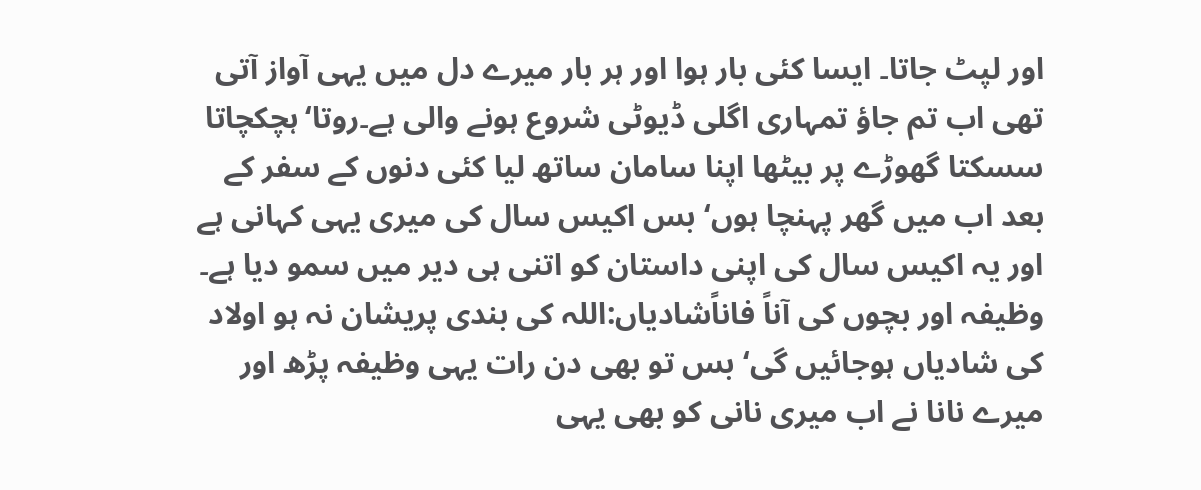اور لپٹ جاتا۔ ایسا کئی بار ہوا اور ہر بار میرے دل میں یہی آواز آتی تھی اب تم جاؤ تمہاری اگلی ڈیوٹی شروع ہونے والی ہے۔روتا‘ہچکچاتا سسکتا گھوڑے پر بیٹھا اپنا سامان ساتھ لیا کئی دنوں کے سفر کے بعد اب میں گھر پہنچا ہوں‘ بس اکیس سال کی میری یہی کہانی ہے اور یہ اکیس سال کی اپنی داستان کو اتنی ہی دیر میں سمو دیا ہے۔ وظیفہ اور بچوں کی آناً فاناًشادیاں:اللہ کی بندی پریشان نہ ہو اولاد کی شادیاں ہوجائیں گی‘ بس تو بھی دن رات یہی وظیفہ پڑھ اور میرے نانا نے اب میری نانی کو بھی یہی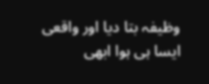وظیفہ بتا دیا اور واقعی ایسا ہی ہوا ابھی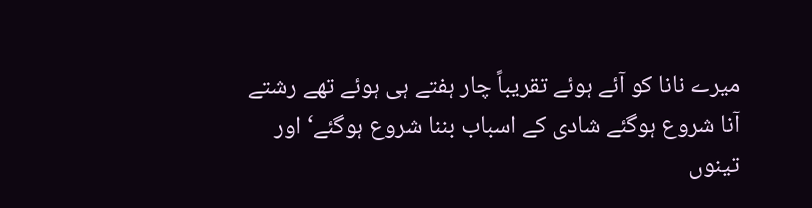میرے نانا کو آئے ہوئے تقریباً چار ہفتے ہی ہوئے تھے رشتے آنا شروع ہوگئے شادی کے اسباب بننا شروع ہوگئے‘ اور تینوں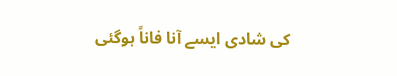کی شادی ایسے آنا فاناً ہوگئی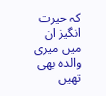کہ حیرت انگیز ان میں میری والدہ بھی تھیں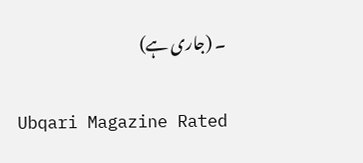۔ (جاری ہے)

Ubqari Magazine Rated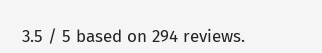3.5 / 5 based on 294 reviews.